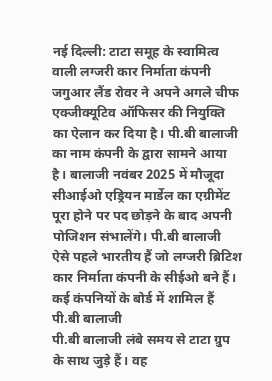नई दिल्ली: टाटा समूह के स्वामित्व वाली लग्जरी कार निर्माता कंपनी जगुआर लैंड रोवर ने अपने अगले चीफ एक्जीक्यूटिव ऑफिसर की नियुक्ति का ऐलान कर दिया है। पी.बी बालाजी का नाम कंपनी के द्वारा सामने आया है। बालाजी नवंबर 2025 में मौजूदा सीआईओ एड्रियन मार्डेल का एग्रीमेंट पूरा होने पर पद छोड़ने के बाद अपनी पोजिशन संभालेंगे। पी.बी बालाजी ऐसे पहले भारतीय हैं जो लग्जरी ब्रिटिश कार निर्माता कंपनी के सीईओ बने हैं।
कई कंपनियों के बोर्ड में शामिल हैं पी.बी बालाजी
पी.बी बालाजी लंबे समय से टाटा ग्रुप के साथ जुड़े हैं। वह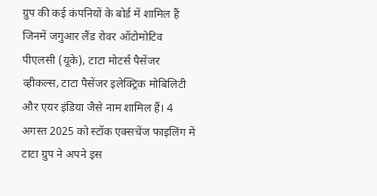ग्रुप की कई कंपनियों के बोर्ड में शामिल हैं जिनमें जगुआर लैंड रोवर ऑटोमोटिव पीएलसी (यूके), टाटा मोटर्स पैसेंजर व्हीकल्स, टाटा पैसेंजर इलेक्ट्रिक मोबिलिटी और एयर इंडिया जैसे नाम शामिल हैं। 4 अगस्त 2025 को स्टॉक एक्सचेंज फाइलिंग में टाटा ग्रुप ने अपने इस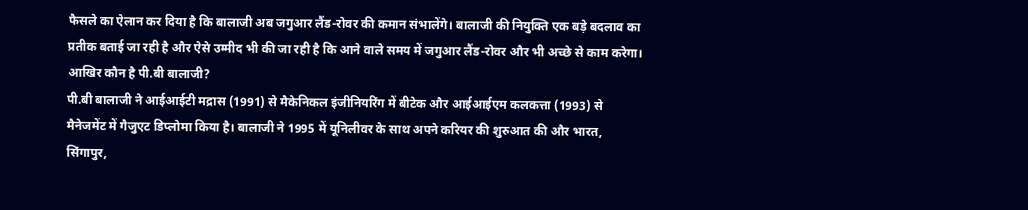फैसले का ऐलान कर दिया है कि बालाजी अब जगुआर लैंड-रोवर की कमान संभालेंगे। बालाजी की नियुक्ति एक बड़े बदलाव का प्रतीक बताई जा रही है और ऐसे उम्मीद भी की जा रही है कि आने वाले समय में जगुआर लैंड-रोवर और भी अच्छे से काम करेगा।
आखिर कौन है पी.बी बालाजी?
पी.बी बालाजी ने आईआईटी मद्रास (1991) से मैकेनिकल इंजीनियरिंग में बीटेक और आईआईएम कलकत्ता (1993) से मैनेजमेंट में गैजुएट डिप्लोमा किया है। बालाजी ने 1995 में यूनिलीवर के साथ अपने करियर की शुरुआत की और भारत, सिंगापुर,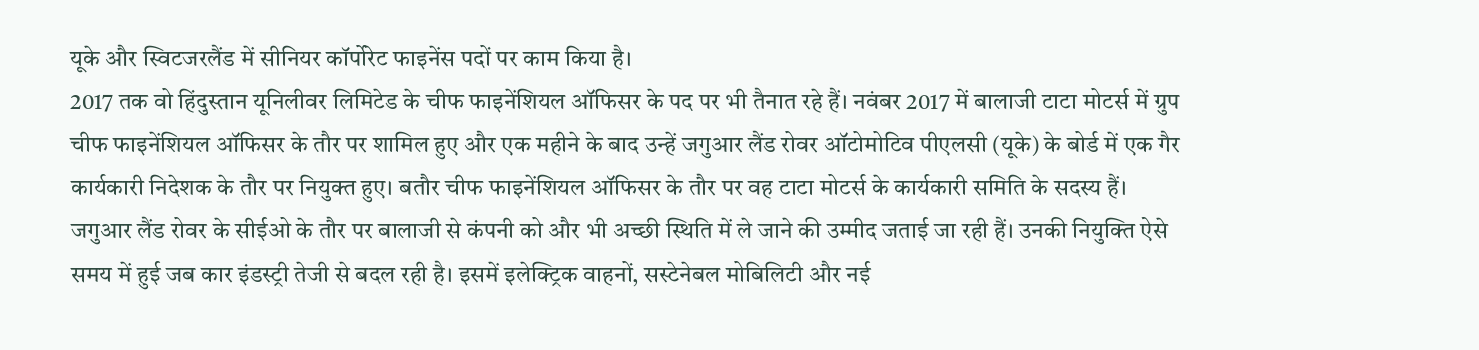यूके और स्विटजरलैंड में सीनियर कॉर्पोरेट फाइनेंस पदों पर काम किया है।
2017 तक वो हिंदुस्तान यूनिलीवर लिमिटेड के चीफ फाइनेंशियल ऑफिसर के पद पर भी तैनात रहे हैं। नवंबर 2017 में बालाजी टाटा मोटर्स में ग्रुप चीफ फाइनेंशियल ऑफिसर के तौर पर शामिल हुए और एक महीने के बाद उन्हें जगुआर लैंड रोवर ऑटोमोटिव पीएलसी (यूके) के बोर्ड में एक गैर कार्यकारी निदेशक के तौर पर नियुक्त हुए। बतौर चीफ फाइनेंशियल ऑफिसर के तौर पर वह टाटा मोटर्स के कार्यकारी समिति के सदस्य हैं।
जगुआर लैंड रोवर के सीईओ के तौर पर बालाजी से कंपनी को और भी अच्छी स्थिति में ले जाने की उम्मीद जताई जा रही हैं। उनकी नियुक्ति ऐसे समय में हुई जब कार इंडस्ट्री तेजी से बदल रही है। इसमें इलेक्ट्रिक वाहनों, सस्टेनेबल मोबिलिटी और नई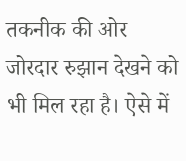तकनीक की ओर जोरदार रुझान देखने को भी मिल रहा है। ऐसे में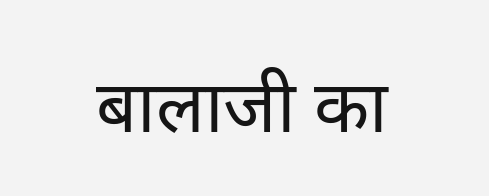बालाजी का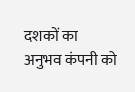दशकों का अनुभव कंपनी को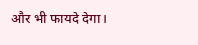और भी फायदे देगा।